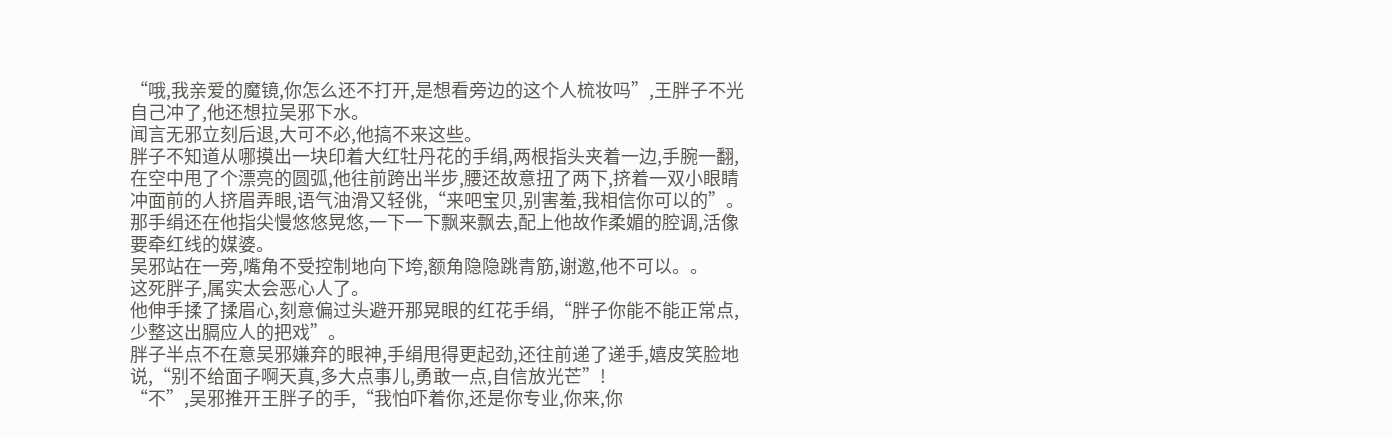“哦,我亲爱的魔镜,你怎么还不打开,是想看旁边的这个人梳妆吗”,王胖子不光自己冲了,他还想拉吴邪下水。
闻言无邪立刻后退,大可不必,他搞不来这些。
胖子不知道从哪摸出一块印着大红牡丹花的手绢,两根指头夹着一边,手腕一翻,在空中甩了个漂亮的圆弧,他往前跨出半步,腰还故意扭了两下,挤着一双小眼睛冲面前的人挤眉弄眼,语气油滑又轻佻,“来吧宝贝,别害羞,我相信你可以的”。
那手绢还在他指尖慢悠悠晃悠,一下一下飘来飘去,配上他故作柔媚的腔调,活像要牵红线的媒婆。
吴邪站在一旁,嘴角不受控制地向下垮,额角隐隐跳青筋,谢邀,他不可以。。
这死胖子,属实太会恶心人了。
他伸手揉了揉眉心,刻意偏过头避开那晃眼的红花手绢,“胖子你能不能正常点,少整这出膈应人的把戏”。
胖子半点不在意吴邪嫌弃的眼神,手绢甩得更起劲,还往前递了递手,嬉皮笑脸地说,“别不给面子啊天真,多大点事儿,勇敢一点,自信放光芒”!
“不”,吴邪推开王胖子的手,“我怕吓着你,还是你专业,你来,你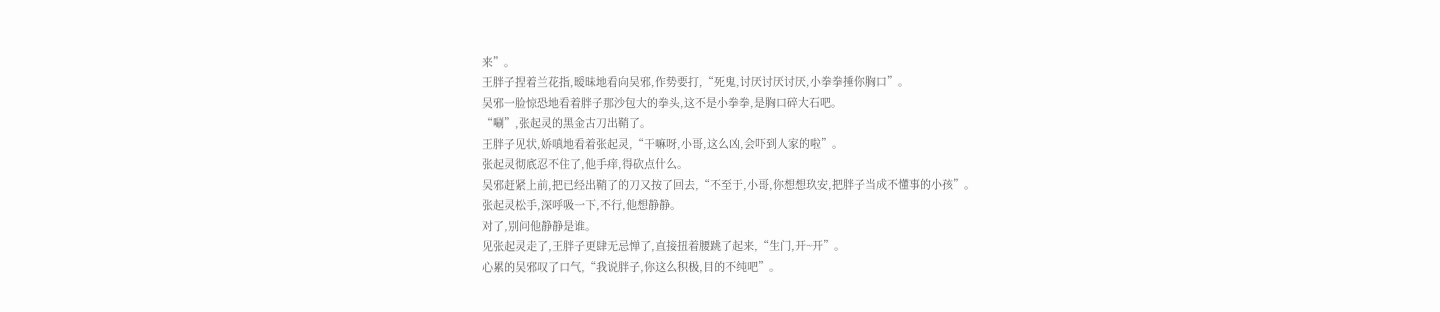来”。
王胖子捏着兰花指,暧昧地看向吴邪,作势要打,“死鬼,讨厌讨厌讨厌,小拳拳捶你胸口”。
吴邪一脸惊恐地看着胖子那沙包大的拳头,这不是小拳拳,是胸口碎大石吧。
“唰”,张起灵的黑金古刀出鞘了。
王胖子见状,娇嗔地看着张起灵,“干嘛呀,小哥,这么凶,会吓到人家的啦”。
张起灵彻底忍不住了,他手痒,得砍点什么。
吴邪赶紧上前,把已经出鞘了的刀又按了回去,“不至于,小哥,你想想玖安,把胖子当成不懂事的小孩”。
张起灵松手,深呼吸一下,不行,他想静静。
对了,别问他静静是谁。
见张起灵走了,王胖子更肆无忌惮了,直接扭着腰跳了起来,“生门,开~开”。
心累的吴邪叹了口气,“我说胖子,你这么积极,目的不纯吧”。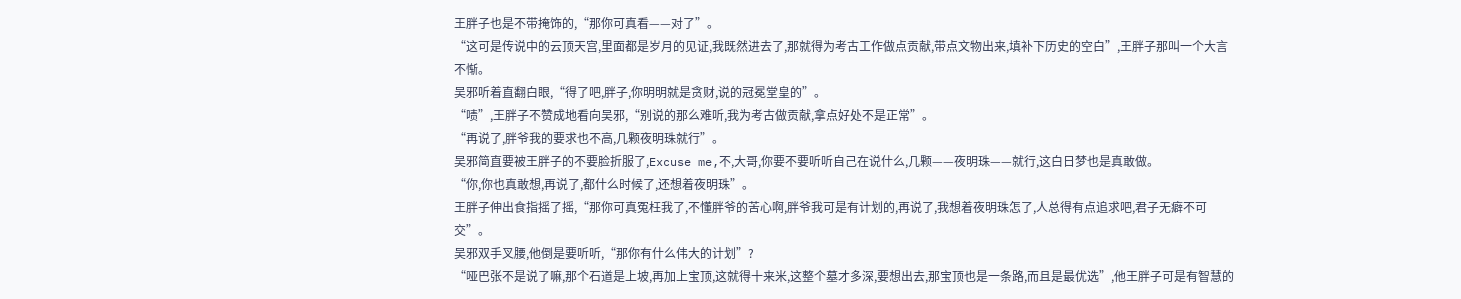王胖子也是不带掩饰的,“那你可真看——对了”。
“这可是传说中的云顶天宫,里面都是岁月的见证,我既然进去了,那就得为考古工作做点贡献,带点文物出来,填补下历史的空白”,王胖子那叫一个大言不惭。
吴邪听着直翻白眼,“得了吧,胖子,你明明就是贪财,说的冠冕堂皇的”。
“啧”,王胖子不赞成地看向吴邪,“别说的那么难听,我为考古做贡献,拿点好处不是正常”。
“再说了,胖爷我的要求也不高,几颗夜明珠就行”。
吴邪简直要被王胖子的不要脸折服了,Excuse me,不,大哥,你要不要听听自己在说什么,几颗——夜明珠——就行,这白日梦也是真敢做。
“你,你也真敢想,再说了,都什么时候了,还想着夜明珠”。
王胖子伸出食指摇了摇,“那你可真冤枉我了,不懂胖爷的苦心啊,胖爷我可是有计划的,再说了,我想着夜明珠怎了,人总得有点追求吧,君子无癖不可交”。
吴邪双手叉腰,他倒是要听听,“那你有什么伟大的计划”?
“哑巴张不是说了嘛,那个石道是上坡,再加上宝顶,这就得十来米,这整个墓才多深,要想出去,那宝顶也是一条路,而且是最优选”,他王胖子可是有智慧的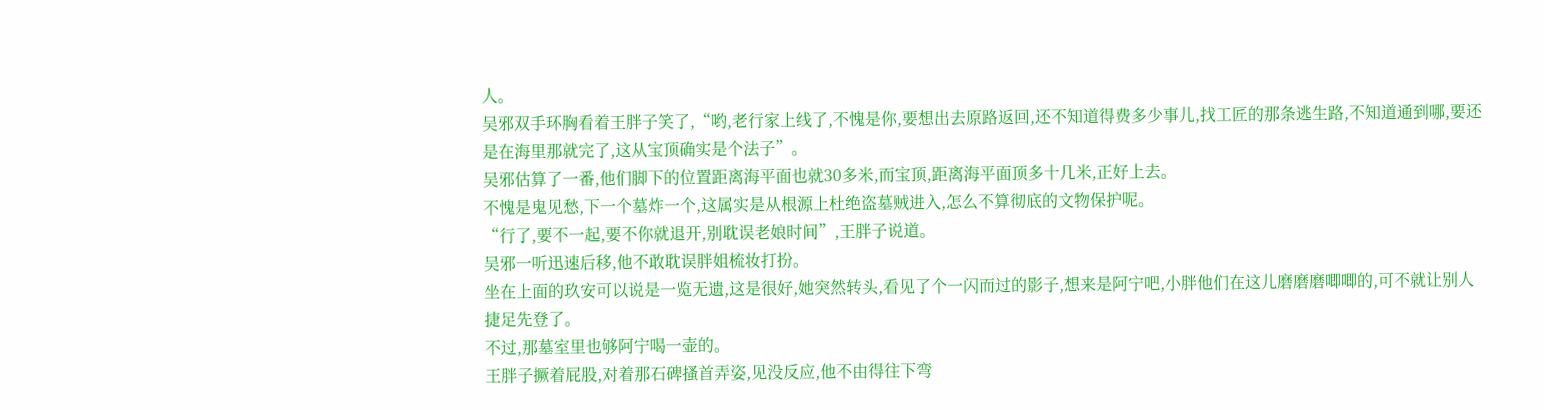人。
吴邪双手环胸看着王胖子笑了,“哟,老行家上线了,不愧是你,要想出去原路返回,还不知道得费多少事儿,找工匠的那条逃生路,不知道通到哪,要还是在海里那就完了,这从宝顶确实是个法子”。
吴邪估算了一番,他们脚下的位置距离海平面也就30多米,而宝顶,距离海平面顶多十几米,正好上去。
不愧是鬼见愁,下一个墓炸一个,这属实是从根源上杜绝盗墓贼进入,怎么不算彻底的文物保护呢。
“行了,要不一起,要不你就退开,别耽误老娘时间”,王胖子说道。
吴邪一听迅速后移,他不敢耽误胖姐梳妆打扮。
坐在上面的玖安可以说是一览无遗,这是很好,她突然转头,看见了个一闪而过的影子,想来是阿宁吧,小胖他们在这儿磨磨磨唧唧的,可不就让别人捷足先登了。
不过,那墓室里也够阿宁喝一壶的。
王胖子撅着屁股,对着那石碑搔首弄姿,见没反应,他不由得往下弯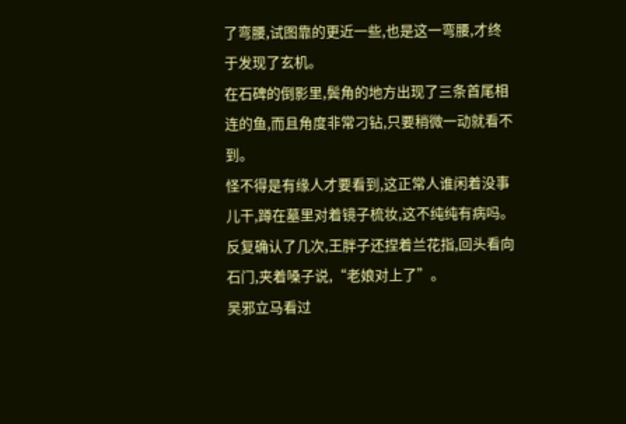了弯腰,试图靠的更近一些,也是这一弯腰,才终于发现了玄机。
在石碑的倒影里,鬓角的地方出现了三条首尾相连的鱼,而且角度非常刁钻,只要稍微一动就看不到。
怪不得是有缘人才要看到,这正常人谁闲着没事儿干,蹲在墓里对着镜子梳妆,这不纯纯有病吗。
反复确认了几次,王胖子还捏着兰花指,回头看向石门,夹着嗓子说,“老娘对上了”。
吴邪立马看过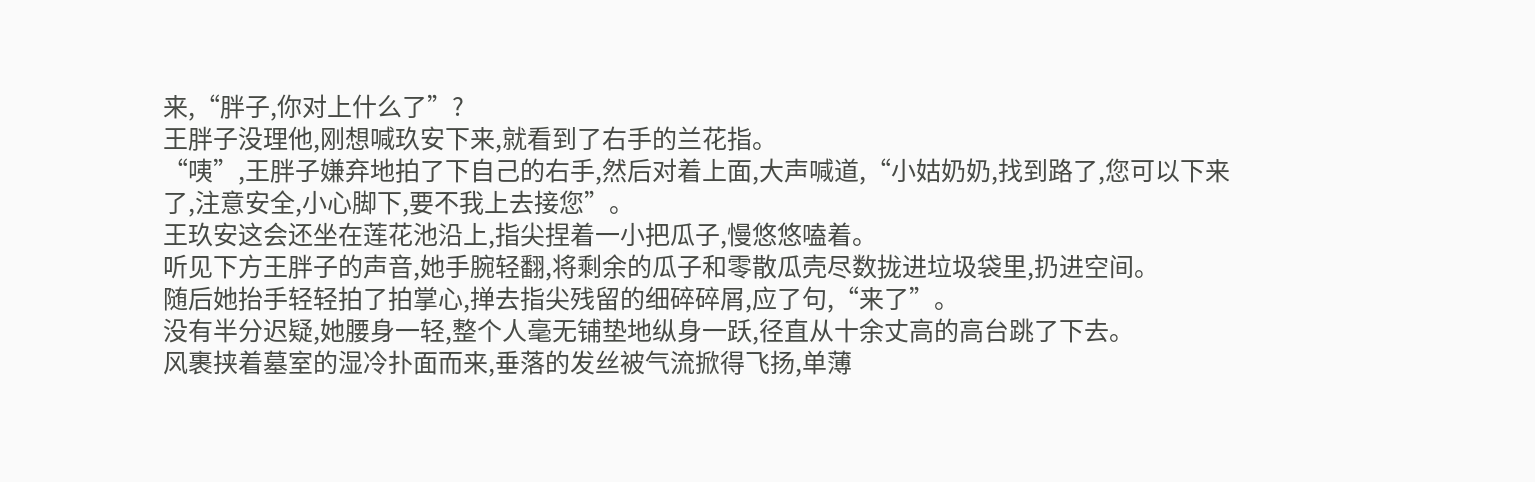来,“胖子,你对上什么了”?
王胖子没理他,刚想喊玖安下来,就看到了右手的兰花指。
“咦”,王胖子嫌弃地拍了下自己的右手,然后对着上面,大声喊道,“小姑奶奶,找到路了,您可以下来了,注意安全,小心脚下,要不我上去接您”。
王玖安这会还坐在莲花池沿上,指尖捏着一小把瓜子,慢悠悠嗑着。
听见下方王胖子的声音,她手腕轻翻,将剩余的瓜子和零散瓜壳尽数拢进垃圾袋里,扔进空间。
随后她抬手轻轻拍了拍掌心,掸去指尖残留的细碎碎屑,应了句,“来了”。
没有半分迟疑,她腰身一轻,整个人毫无铺垫地纵身一跃,径直从十余丈高的高台跳了下去。
风裹挟着墓室的湿冷扑面而来,垂落的发丝被气流掀得飞扬,单薄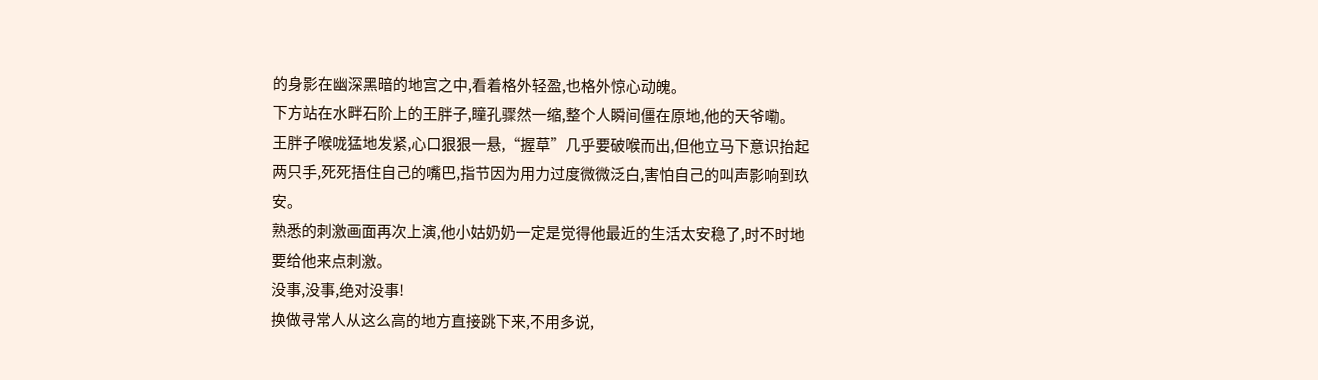的身影在幽深黑暗的地宫之中,看着格外轻盈,也格外惊心动魄。
下方站在水畔石阶上的王胖子,瞳孔骤然一缩,整个人瞬间僵在原地,他的天爷嘞。
王胖子喉咙猛地发紧,心口狠狠一悬,“握草”几乎要破喉而出,但他立马下意识抬起两只手,死死捂住自己的嘴巴,指节因为用力过度微微泛白,害怕自己的叫声影响到玖安。
熟悉的刺激画面再次上演,他小姑奶奶一定是觉得他最近的生活太安稳了,时不时地要给他来点刺激。
没事,没事,绝对没事!
换做寻常人从这么高的地方直接跳下来,不用多说,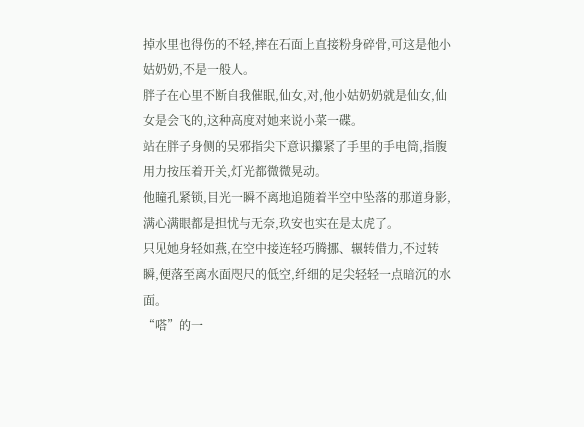掉水里也得伤的不轻,摔在石面上直接粉身碎骨,可这是他小姑奶奶,不是一般人。
胖子在心里不断自我催眠,仙女,对,他小姑奶奶就是仙女,仙女是会飞的,这种高度对她来说小菜一碟。
站在胖子身侧的吴邪指尖下意识攥紧了手里的手电筒,指腹用力按压着开关,灯光都微微晃动。
他瞳孔紧锁,目光一瞬不离地追随着半空中坠落的那道身影,满心满眼都是担忧与无奈,玖安也实在是太虎了。
只见她身轻如燕,在空中接连轻巧腾挪、辗转借力,不过转瞬,便落至离水面咫尺的低空,纤细的足尖轻轻一点暗沉的水面。
“嗒”的一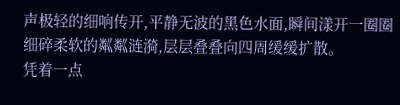声极轻的细响传开,平静无波的黑色水面,瞬间漾开一圈圈细碎柔软的粼粼涟漪,层层叠叠向四周缓缓扩散。
凭着一点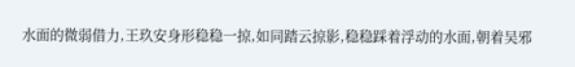水面的微弱借力,王玖安身形稳稳一掠,如同踏云掠影,稳稳踩着浮动的水面,朝着吴邪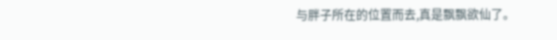与胖子所在的位置而去,真是飘飘欲仙了。